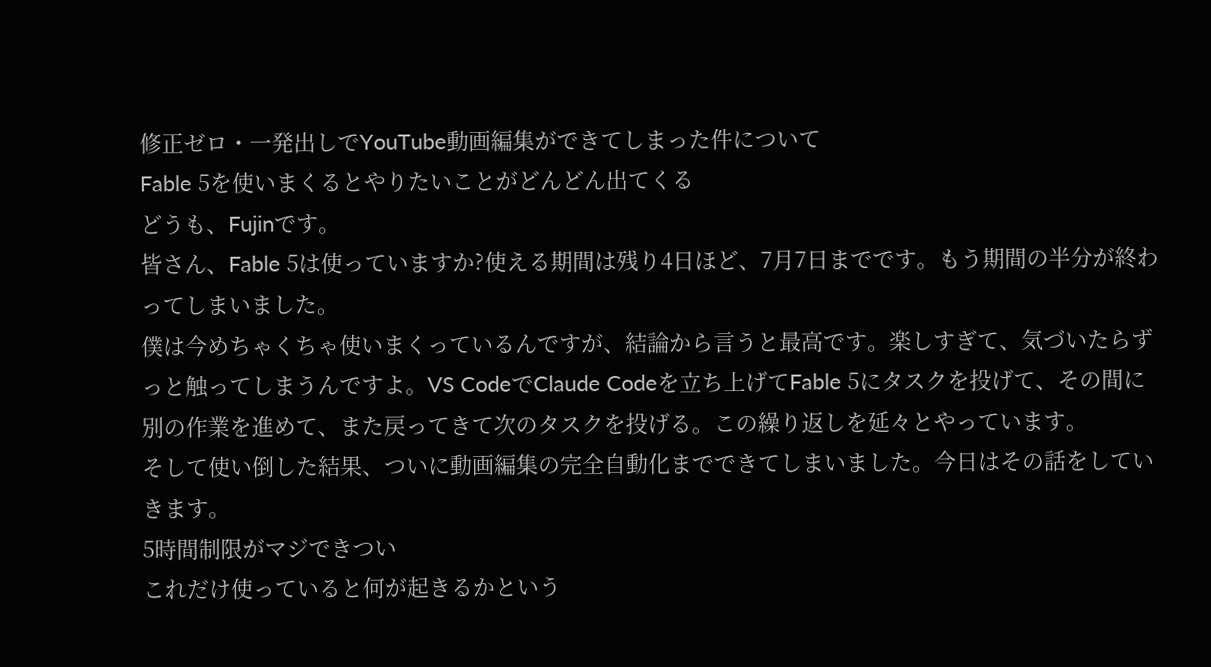修正ゼロ・一発出しでYouTube動画編集ができてしまった件について
Fable 5を使いまくるとやりたいことがどんどん出てくる
どうも、Fujinです。
皆さん、Fable 5は使っていますか?使える期間は残り4日ほど、7月7日までです。もう期間の半分が終わってしまいました。
僕は今めちゃくちゃ使いまくっているんですが、結論から言うと最高です。楽しすぎて、気づいたらずっと触ってしまうんですよ。VS CodeでClaude Codeを立ち上げてFable 5にタスクを投げて、その間に別の作業を進めて、また戻ってきて次のタスクを投げる。この繰り返しを延々とやっています。
そして使い倒した結果、ついに動画編集の完全自動化までできてしまいました。今日はその話をしていきます。
5時間制限がマジできつい
これだけ使っていると何が起きるかという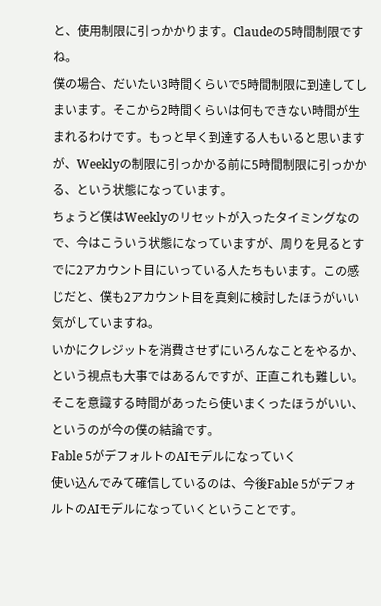と、使用制限に引っかかります。Claudeの5時間制限ですね。
僕の場合、だいたい3時間くらいで5時間制限に到達してしまいます。そこから2時間くらいは何もできない時間が生まれるわけです。もっと早く到達する人もいると思いますが、Weeklyの制限に引っかかる前に5時間制限に引っかかる、という状態になっています。
ちょうど僕はWeeklyのリセットが入ったタイミングなので、今はこういう状態になっていますが、周りを見るとすでに2アカウント目にいっている人たちもいます。この感じだと、僕も2アカウント目を真剣に検討したほうがいい気がしていますね。
いかにクレジットを消費させずにいろんなことをやるか、という視点も大事ではあるんですが、正直これも難しい。そこを意識する時間があったら使いまくったほうがいい、というのが今の僕の結論です。
Fable 5がデフォルトのAIモデルになっていく
使い込んでみて確信しているのは、今後Fable 5がデフォルトのAIモデルになっていくということです。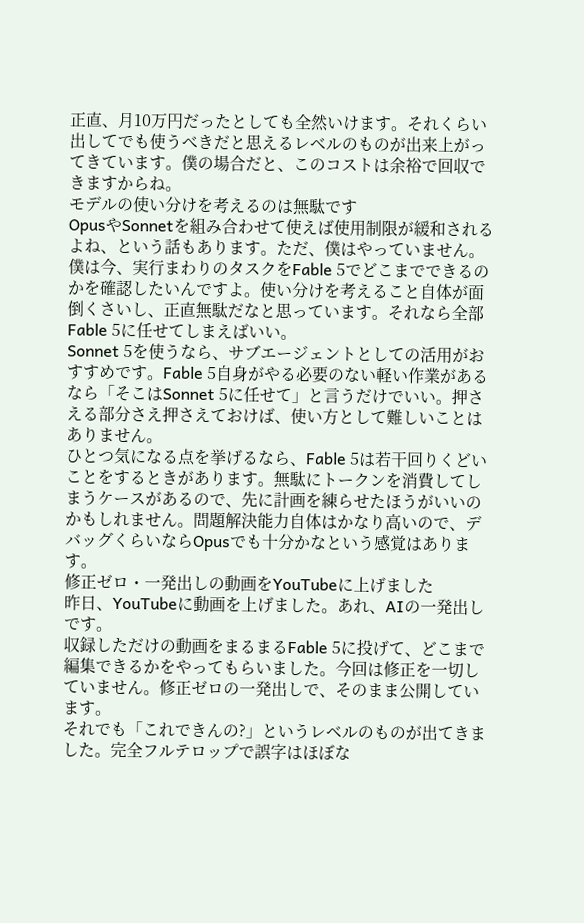正直、月10万円だったとしても全然いけます。それくらい出してでも使うべきだと思えるレベルのものが出来上がってきています。僕の場合だと、このコストは余裕で回収できますからね。
モデルの使い分けを考えるのは無駄です
OpusやSonnetを組み合わせて使えば使用制限が緩和されるよね、という話もあります。ただ、僕はやっていません。
僕は今、実行まわりのタスクをFable 5でどこまでできるのかを確認したいんですよ。使い分けを考えること自体が面倒くさいし、正直無駄だなと思っています。それなら全部Fable 5に任せてしまえばいい。
Sonnet 5を使うなら、サブエージェントとしての活用がおすすめです。Fable 5自身がやる必要のない軽い作業があるなら「そこはSonnet 5に任せて」と言うだけでいい。押さえる部分さえ押さえておけば、使い方として難しいことはありません。
ひとつ気になる点を挙げるなら、Fable 5は若干回りくどいことをするときがあります。無駄にトークンを消費してしまうケースがあるので、先に計画を練らせたほうがいいのかもしれません。問題解決能力自体はかなり高いので、デバッグくらいならOpusでも十分かなという感覚はあります。
修正ゼロ・一発出しの動画をYouTubeに上げました
昨日、YouTubeに動画を上げました。あれ、AIの一発出しです。
収録しただけの動画をまるまるFable 5に投げて、どこまで編集できるかをやってもらいました。今回は修正を一切していません。修正ゼロの一発出しで、そのまま公開しています。
それでも「これできんの?」というレベルのものが出てきました。完全フルテロップで誤字はほぼな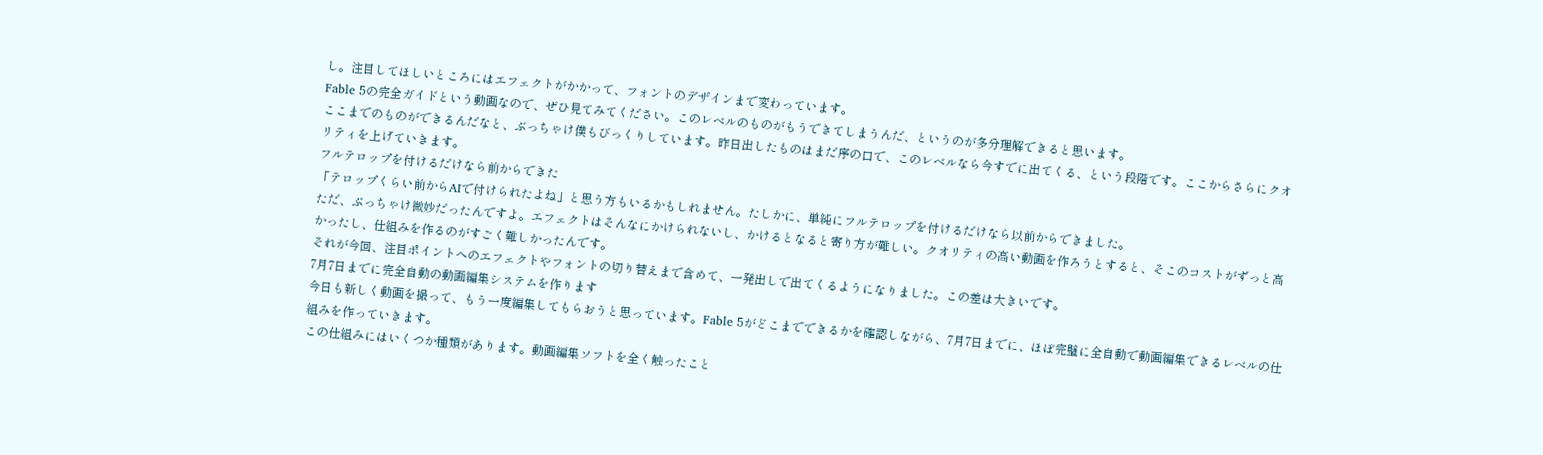し。注目してほしいところにはエフェクトがかかって、フォントのデザインまで変わっています。
Fable 5の完全ガイドという動画なので、ぜひ見てみてください。このレベルのものがもうできてしまうんだ、というのが多分理解できると思います。
ここまでのものができるんだなと、ぶっちゃけ僕もびっくりしています。昨日出したものはまだ序の口で、このレベルなら今すでに出てくる、という段階です。ここからさらにクオリティを上げていきます。
フルテロップを付けるだけなら前からできた
「テロップくらい前からAIで付けられたよね」と思う方もいるかもしれません。たしかに、単純にフルテロップを付けるだけなら以前からできました。
ただ、ぶっちゃけ微妙だったんですよ。エフェクトはそんなにかけられないし、かけるとなると寄り方が難しい。クオリティの高い動画を作ろうとすると、そこのコストがずっと高かったし、仕組みを作るのがすごく難しかったんです。
それが今回、注目ポイントへのエフェクトやフォントの切り替えまで含めて、一発出しで出てくるようになりました。この差は大きいです。
7月7日までに完全自動の動画編集システムを作ります
今日も新しく動画を撮って、もう一度編集してもらおうと思っています。Fable 5がどこまでできるかを確認しながら、7月7日までに、ほぼ完璧に全自動で動画編集できるレベルの仕組みを作っていきます。
この仕組みにはいくつか種類があります。動画編集ソフトを全く触ったこと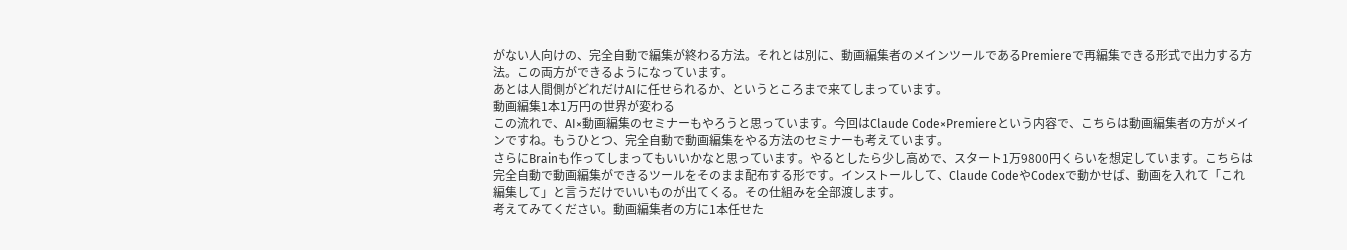がない人向けの、完全自動で編集が終わる方法。それとは別に、動画編集者のメインツールであるPremiereで再編集できる形式で出力する方法。この両方ができるようになっています。
あとは人間側がどれだけAIに任せられるか、というところまで来てしまっています。
動画編集1本1万円の世界が変わる
この流れで、AI×動画編集のセミナーもやろうと思っています。今回はClaude Code×Premiereという内容で、こちらは動画編集者の方がメインですね。もうひとつ、完全自動で動画編集をやる方法のセミナーも考えています。
さらにBrainも作ってしまってもいいかなと思っています。やるとしたら少し高めで、スタート1万9800円くらいを想定しています。こちらは完全自動で動画編集ができるツールをそのまま配布する形です。インストールして、Claude CodeやCodexで動かせば、動画を入れて「これ編集して」と言うだけでいいものが出てくる。その仕組みを全部渡します。
考えてみてください。動画編集者の方に1本任せた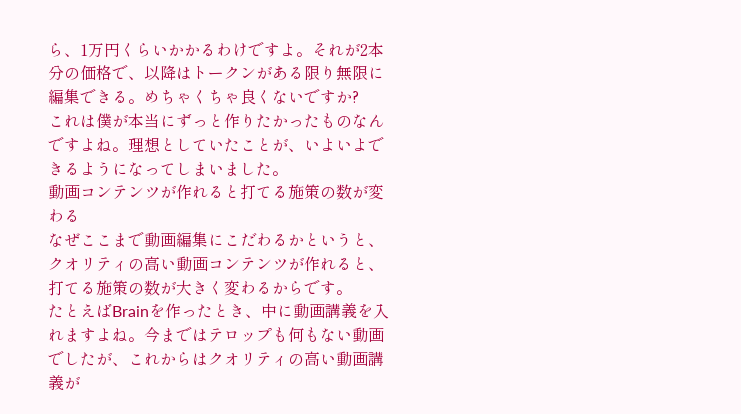ら、1万円くらいかかるわけですよ。それが2本分の価格で、以降はトークンがある限り無限に編集できる。めちゃくちゃ良くないですか?
これは僕が本当にずっと作りたかったものなんですよね。理想としていたことが、いよいよできるようになってしまいました。
動画コンテンツが作れると打てる施策の数が変わる
なぜここまで動画編集にこだわるかというと、クオリティの高い動画コンテンツが作れると、打てる施策の数が大きく変わるからです。
たとえばBrainを作ったとき、中に動画講義を入れますよね。今まではテロップも何もない動画でしたが、これからはクオリティの高い動画講義が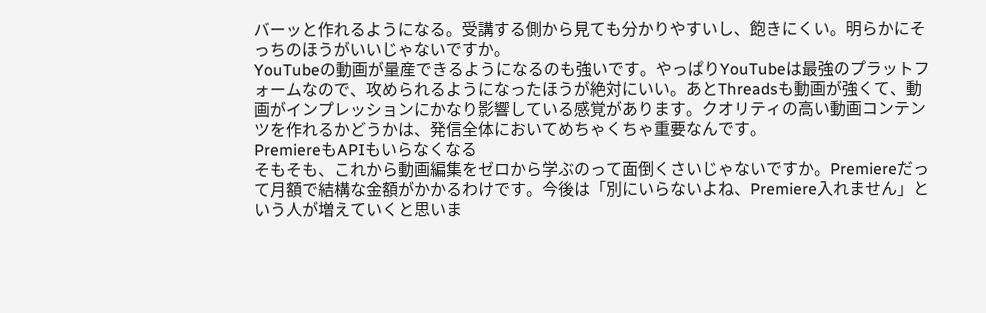バーッと作れるようになる。受講する側から見ても分かりやすいし、飽きにくい。明らかにそっちのほうがいいじゃないですか。
YouTubeの動画が量産できるようになるのも強いです。やっぱりYouTubeは最強のプラットフォームなので、攻められるようになったほうが絶対にいい。あとThreadsも動画が強くて、動画がインプレッションにかなり影響している感覚があります。クオリティの高い動画コンテンツを作れるかどうかは、発信全体においてめちゃくちゃ重要なんです。
PremiereもAPIもいらなくなる
そもそも、これから動画編集をゼロから学ぶのって面倒くさいじゃないですか。Premiereだって月額で結構な金額がかかるわけです。今後は「別にいらないよね、Premiere入れません」という人が増えていくと思いま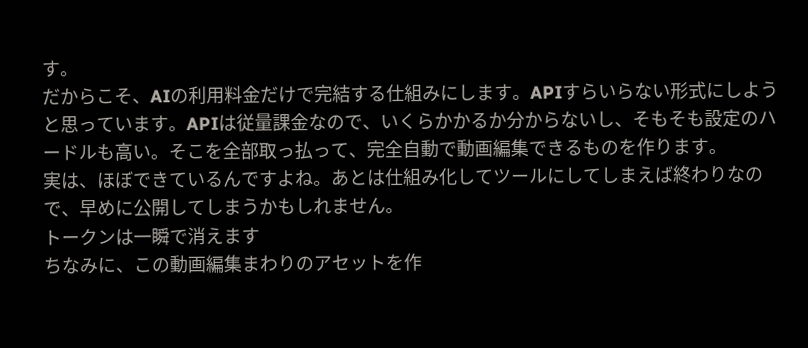す。
だからこそ、AIの利用料金だけで完結する仕組みにします。APIすらいらない形式にしようと思っています。APIは従量課金なので、いくらかかるか分からないし、そもそも設定のハードルも高い。そこを全部取っ払って、完全自動で動画編集できるものを作ります。
実は、ほぼできているんですよね。あとは仕組み化してツールにしてしまえば終わりなので、早めに公開してしまうかもしれません。
トークンは一瞬で消えます
ちなみに、この動画編集まわりのアセットを作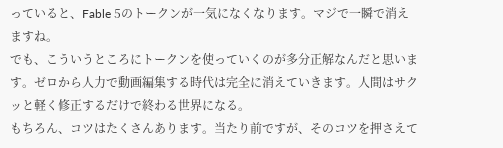っていると、Fable 5のトークンが一気になくなります。マジで一瞬で消えますね。
でも、こういうところにトークンを使っていくのが多分正解なんだと思います。ゼロから人力で動画編集する時代は完全に消えていきます。人間はサクッと軽く修正するだけで終わる世界になる。
もちろん、コツはたくさんあります。当たり前ですが、そのコツを押さえて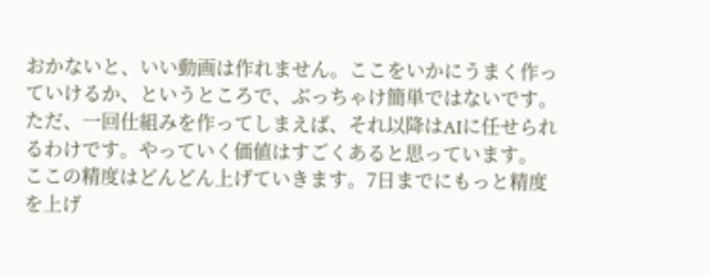おかないと、いい動画は作れません。ここをいかにうまく作っていけるか、というところで、ぶっちゃけ簡単ではないです。ただ、一回仕組みを作ってしまえば、それ以降はAIに任せられるわけです。やっていく価値はすごくあると思っています。
ここの精度はどんどん上げていきます。7日までにもっと精度を上げ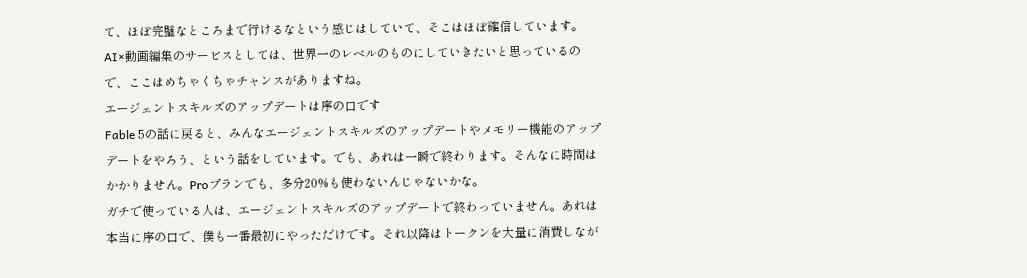て、ほぼ完璧なところまで行けるなという感じはしていて、そこはほぼ確信しています。
AI×動画編集のサービスとしては、世界一のレベルのものにしていきたいと思っているので、ここはめちゃくちゃチャンスがありますね。
エージェントスキルズのアップデートは序の口です
Fable 5の話に戻ると、みんなエージェントスキルズのアップデートやメモリー機能のアップデートをやろう、という話をしています。でも、あれは一瞬で終わります。そんなに時間はかかりません。Proプランでも、多分20%も使わないんじゃないかな。
ガチで使っている人は、エージェントスキルズのアップデートで終わっていません。あれは本当に序の口で、僕も一番最初にやっただけです。それ以降はトークンを大量に消費しなが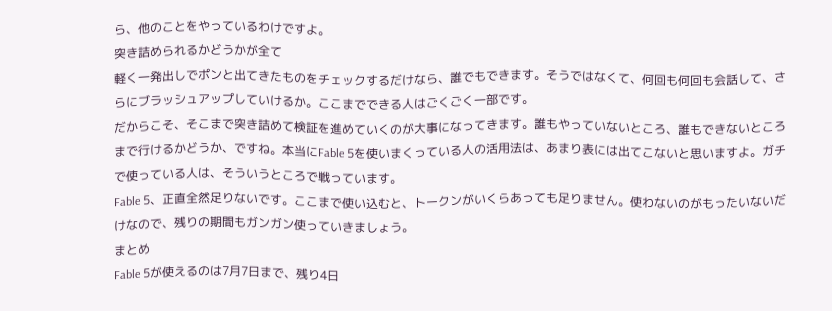ら、他のことをやっているわけですよ。
突き詰められるかどうかが全て
軽く一発出しでポンと出てきたものをチェックするだけなら、誰でもできます。そうではなくて、何回も何回も会話して、さらにブラッシュアップしていけるか。ここまでできる人はごくごく一部です。
だからこそ、そこまで突き詰めて検証を進めていくのが大事になってきます。誰もやっていないところ、誰もできないところまで行けるかどうか、ですね。本当にFable 5を使いまくっている人の活用法は、あまり表には出てこないと思いますよ。ガチで使っている人は、そういうところで戦っています。
Fable 5、正直全然足りないです。ここまで使い込むと、トークンがいくらあっても足りません。使わないのがもったいないだけなので、残りの期間もガンガン使っていきましょう。
まとめ
Fable 5が使えるのは7月7日まで、残り4日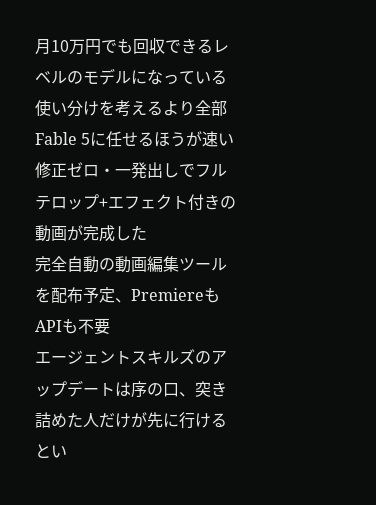月10万円でも回収できるレベルのモデルになっている
使い分けを考えるより全部Fable 5に任せるほうが速い
修正ゼロ・一発出しでフルテロップ+エフェクト付きの動画が完成した
完全自動の動画編集ツールを配布予定、PremiereもAPIも不要
エージェントスキルズのアップデートは序の口、突き詰めた人だけが先に行ける
とい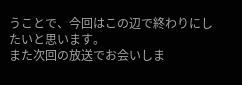うことで、今回はこの辺で終わりにしたいと思います。
また次回の放送でお会いしま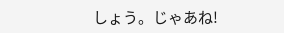しょう。じゃあね!